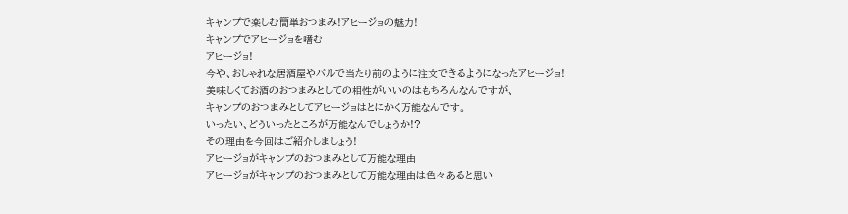キャンプで楽しむ簡単おつまみ!アヒージョの魅力!
キャンプでアヒージョを嗜む
アヒージョ!
今や、おしゃれな居酒屋やバルで当たり前のように注文できるようになったアヒージョ!
美味しくてお酒のおつまみとしての相性がいいのはもちろんなんですが、
キャンプのおつまみとしてアヒージョはとにかく万能なんです。
いったい、どういったところが万能なんでしょうか!?
その理由を今回はご紹介しましょう!
アヒージョがキャンプのおつまみとして万能な理由
アヒージョがキャンプのおつまみとして万能な理由は色々あると思い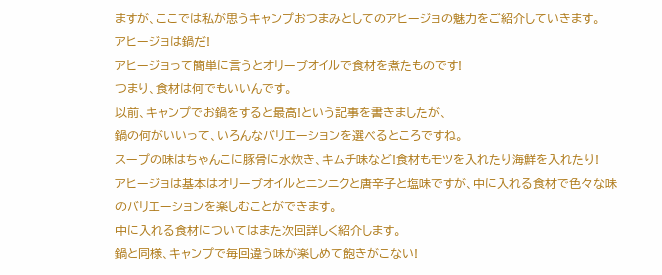ますが、ここでは私が思うキャンプおつまみとしてのアヒージョの魅力をご紹介していきます。
アヒージョは鍋だ!
アヒージョって簡単に言うとオリーブオイルで食材を煮たものです!
つまり、食材は何でもいいんです。
以前、キャンプでお鍋をすると最高!という記事を書きましたが、
鍋の何がいいって、いろんなバリエーションを選べるところですね。
スープの味はちゃんこに豚骨に水炊き、キムチ味など!食材もモツを入れたり海鮮を入れたり!
アヒージョは基本はオリーブオイルとニンニクと唐辛子と塩味ですが、中に入れる食材で色々な味のバリエーションを楽しむことができます。
中に入れる食材についてはまた次回詳しく紹介します。
鍋と同様、キャンプで毎回違う味が楽しめて飽きがこない!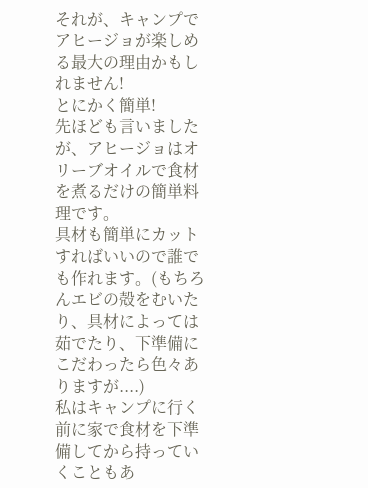それが、キャンプでアヒージョが楽しめる最大の理由かもしれません!
とにかく簡単!
先ほども言いましたが、アヒージョはオリーブオイルで食材を煮るだけの簡単料理です。
具材も簡単にカットすればいいので誰でも作れます。(もちろんエビの殻をむいたり、具材によっては茹でたり、下準備にこだわったら色々ありますが....)
私はキャンプに行く前に家で食材を下準備してから持っていくこともあ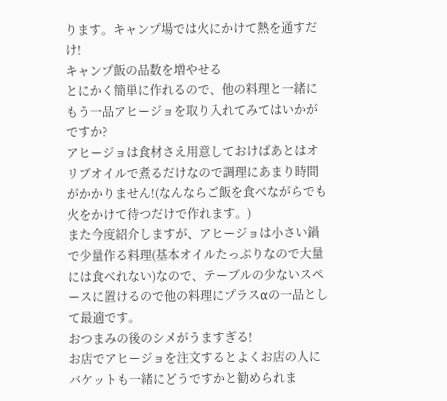ります。キャンプ場では火にかけて熱を通すだけ!
キャンプ飯の品数を増やせる
とにかく簡単に作れるので、他の料理と一緒にもう一品アヒージョを取り入れてみてはいかがですか?
アヒージョは食材さえ用意しておけばあとはオリブオイルで煮るだけなので調理にあまり時間がかかりません!(なんならご飯を食べながらでも火をかけて待つだけで作れます。)
また今度紹介しますが、アヒージョは小さい鍋で少量作る料理(基本オイルたっぷりなので大量には食べれない)なので、テーブルの少ないスペースに置けるので他の料理にプラスαの一品として最適です。
おつまみの後のシメがうますぎる!
お店でアヒージョを注文するとよくお店の人にバケットも一緒にどうですかと勧められま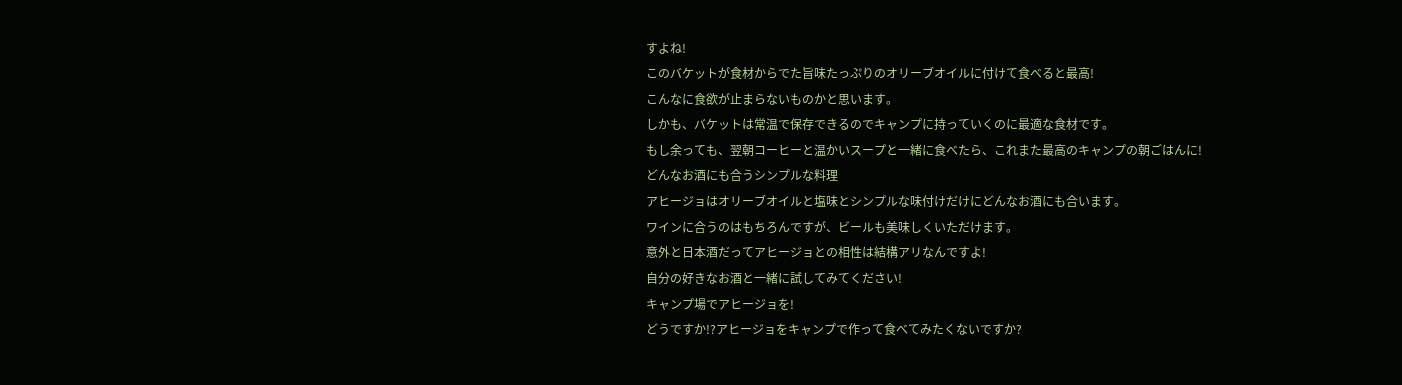すよね!
このバケットが食材からでた旨味たっぷりのオリーブオイルに付けて食べると最高!
こんなに食欲が止まらないものかと思います。
しかも、バケットは常温で保存できるのでキャンプに持っていくのに最適な食材です。
もし余っても、翌朝コーヒーと温かいスープと一緒に食べたら、これまた最高のキャンプの朝ごはんに!
どんなお酒にも合うシンプルな料理
アヒージョはオリーブオイルと塩味とシンプルな味付けだけにどんなお酒にも合います。
ワインに合うのはもちろんですが、ビールも美味しくいただけます。
意外と日本酒だってアヒージョとの相性は結構アリなんですよ!
自分の好きなお酒と一緒に試してみてください!
キャンプ場でアヒージョを!
どうですか!?アヒージョをキャンプで作って食べてみたくないですか?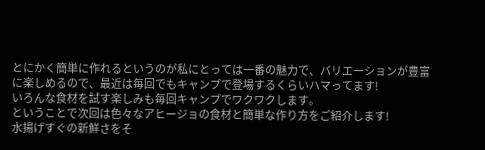とにかく簡単に作れるというのが私にとっては一番の魅力で、バリエーションが豊富に楽しめるので、最近は毎回でもキャンプで登場するくらいハマってます!
いろんな食材を試す楽しみも毎回キャンプでワクワクします。
ということで次回は色々なアヒージョの食材と簡単な作り方をご紹介します!
水揚げすぐの新鮮さをそ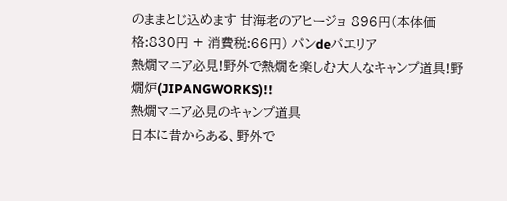のままとじ込めます 甘海老のアヒージョ 896円(本体価格:830円 + 消費税:66円) パンdeパエリア
熱燗マニア必見!野外で熱燗を楽しむ大人なキャンプ道具!野燗炉(JIPANGWORKS)!!
熱燗マニア必見のキャンプ道具
日本に昔からある、野外で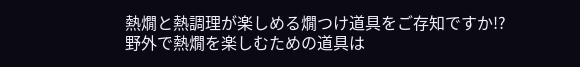熱燗と熱調理が楽しめる燗つけ道具をご存知ですか!?
野外で熱燗を楽しむための道具は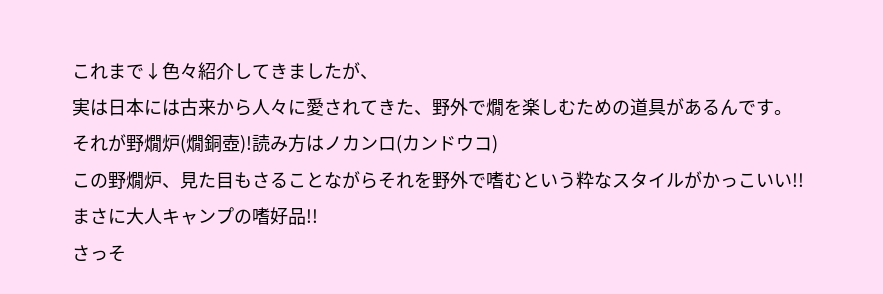これまで↓色々紹介してきましたが、
実は日本には古来から人々に愛されてきた、野外で燗を楽しむための道具があるんです。
それが野燗炉(燗銅壺)!読み方はノカンロ(カンドウコ)
この野燗炉、見た目もさることながらそれを野外で嗜むという粋なスタイルがかっこいい!!
まさに大人キャンプの嗜好品!!
さっそ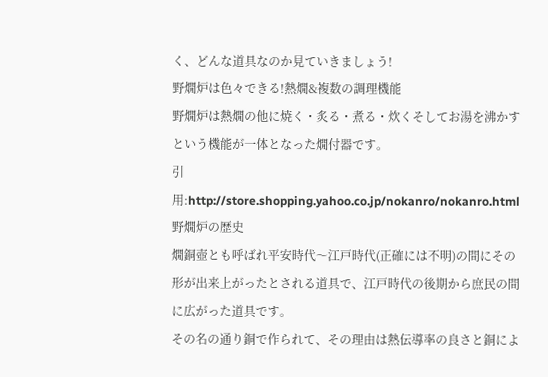く、どんな道具なのか見ていきましょう!
野燗炉は色々できる!熱燗&複数の調理機能
野燗炉は熱燗の他に焼く・炙る・煮る・炊くそしてお湯を沸かすという機能が一体となった燗付器です。
引用:http://store.shopping.yahoo.co.jp/nokanro/nokanro.html
野燗炉の歴史
燗銅壺とも呼ばれ平安時代〜江戸時代(正確には不明)の間にその形が出来上がったとされる道具で、江戸時代の後期から庶民の間に広がった道具です。
その名の通り銅で作られて、その理由は熱伝導率の良さと銅によ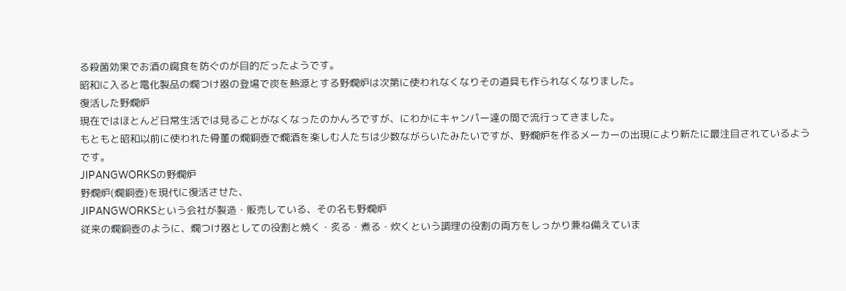る殺菌効果でお酒の腐食を防ぐのが目的だったようです。
昭和に入ると電化製品の燗つけ器の登場で炭を熱源とする野燗炉は次第に使われなくなりその道具も作られなくなりました。
復活した野燗炉
現在ではほとんど日常生活では見ることがなくなったのかんろですが、にわかにキャンパー達の間で流行ってきました。
もともと昭和以前に使われた骨董の燗銅壺で燗酒を楽しむ人たちは少数ながらいたみたいですが、野燗炉を作るメーカーの出現により新たに最注目されているようです。
JIPANGWORKSの野燗炉
野燗炉(燗銅壺)を現代に復活させた、
JIPANGWORKSという会社が製造・販売している、その名も野燗炉
従来の燗銅壺のように、燗つけ器としての役割と焼く・炙る・煮る・炊くという調理の役割の両方をしっかり兼ね備えていま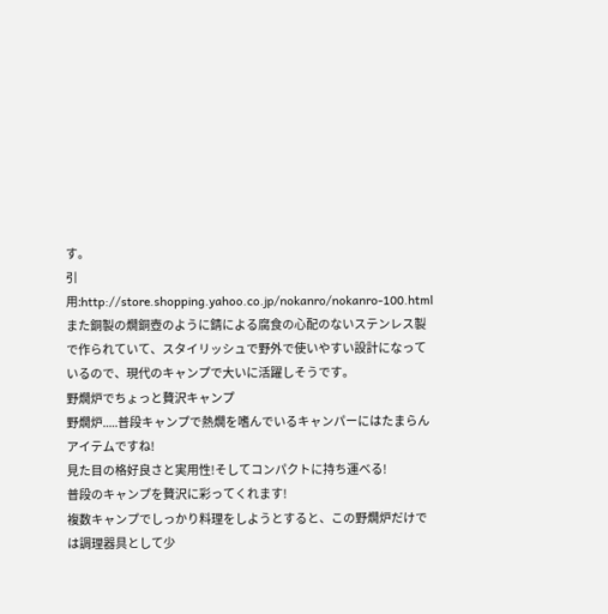す。
引用:http://store.shopping.yahoo.co.jp/nokanro/nokanro-100.html
また銅製の燗銅壺のように錆による腐食の心配のないステンレス製で作られていて、スタイリッシュで野外で使いやすい設計になっているので、現代のキャンプで大いに活躍しそうです。
野燗炉でちょっと贅沢キャンプ
野燗炉.....普段キャンプで熱燗を嗜んでいるキャンパーにはたまらんアイテムですね!
見た目の格好良さと実用性!そしてコンパクトに持ち運べる!
普段のキャンプを贅沢に彩ってくれます!
複数キャンプでしっかり料理をしようとすると、この野燗炉だけでは調理器具として少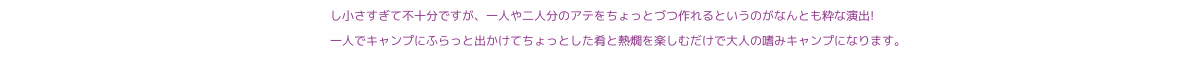し小さすぎて不十分ですが、一人や二人分のアテをちょっとづつ作れるというのがなんとも粋な演出!
一人でキャンプにふらっと出かけてちょっとした肴と熱燗を楽しむだけで大人の嗜みキャンプになります。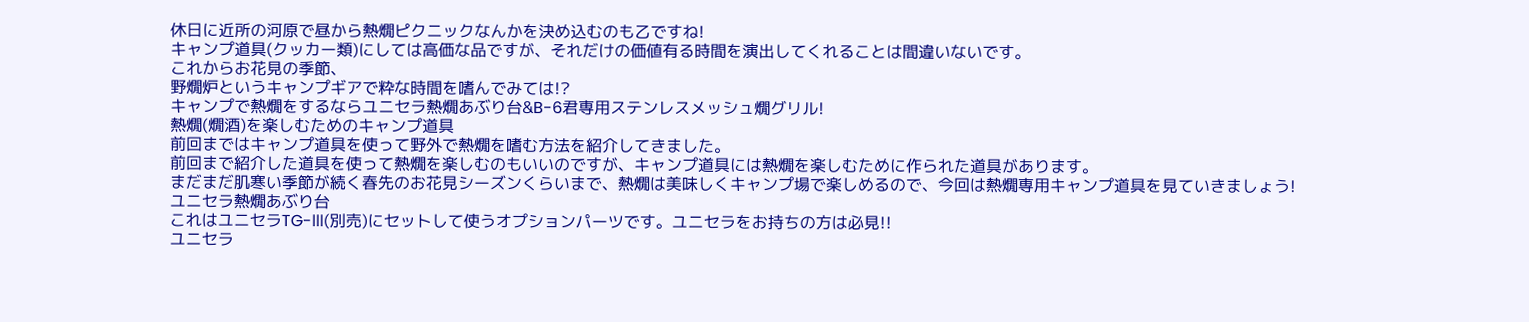休日に近所の河原で昼から熱燗ピクニックなんかを決め込むのも乙ですね!
キャンプ道具(クッカー類)にしては高価な品ですが、それだけの価値有る時間を演出してくれることは間違いないです。
これからお花見の季節、
野燗炉というキャンプギアで粋な時間を嗜んでみては!?
キャンプで熱燗をするならユニセラ熱燗あぶり台&B-6君専用ステンレスメッシュ燗グリル!
熱燗(燗酒)を楽しむためのキャンプ道具
前回まではキャンプ道具を使って野外で熱燗を嗜む方法を紹介してきました。
前回まで紹介した道具を使って熱燗を楽しむのもいいのですが、キャンプ道具には熱燗を楽しむために作られた道具があります。
まだまだ肌寒い季節が続く春先のお花見シーズンくらいまで、熱燗は美味しくキャンプ場で楽しめるので、今回は熱燗専用キャンプ道具を見ていきましょう!
ユニセラ熱燗あぶり台
これはユニセラTG-Ⅲ(別売)にセットして使うオプションパーツです。ユニセラをお持ちの方は必見!!
ユニセラ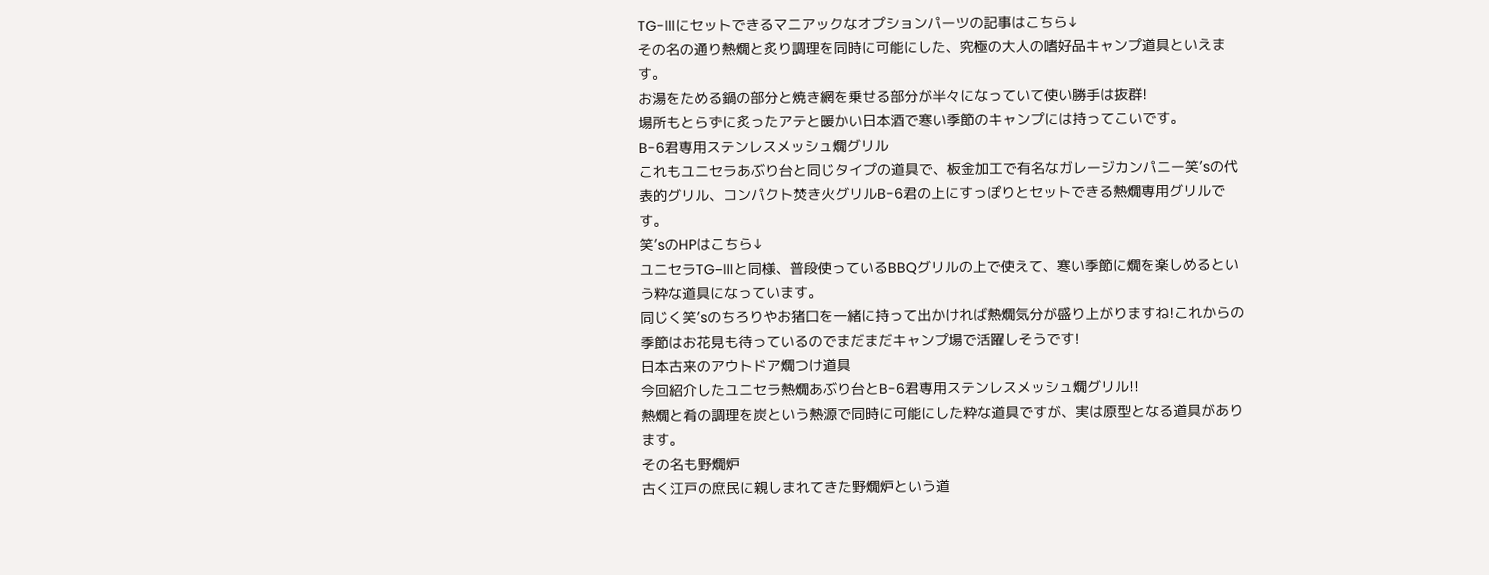TG-Ⅲにセットできるマニアックなオプションパーツの記事はこちら↓
その名の通り熱燗と炙り調理を同時に可能にした、究極の大人の嗜好品キャンプ道具といえます。
お湯をためる鍋の部分と焼き網を乗せる部分が半々になっていて使い勝手は抜群!
場所もとらずに炙ったアテと暖かい日本酒で寒い季節のキャンプには持ってこいです。
B-6君専用ステンレスメッシュ燗グリル
これもユニセラあぶり台と同じタイプの道具で、板金加工で有名なガレージカンパニー笑’sの代表的グリル、コンパクト焚き火グリルB-6君の上にすっぽりとセットできる熱燗専用グリルです。
笑’sのHPはこちら↓
ユニセラTG−Ⅲと同様、普段使っているBBQグリルの上で使えて、寒い季節に燗を楽しめるという粋な道具になっています。
同じく笑’sのちろりやお猪口を一緒に持って出かければ熱燗気分が盛り上がりますね!これからの季節はお花見も待っているのでまだまだキャンプ場で活躍しそうです!
日本古来のアウトドア燗つけ道具
今回紹介したユニセラ熱燗あぶり台とB-6君専用ステンレスメッシュ燗グリル!!
熱燗と肴の調理を炭という熱源で同時に可能にした粋な道具ですが、実は原型となる道具があります。
その名も野燗炉
古く江戸の庶民に親しまれてきた野燗炉という道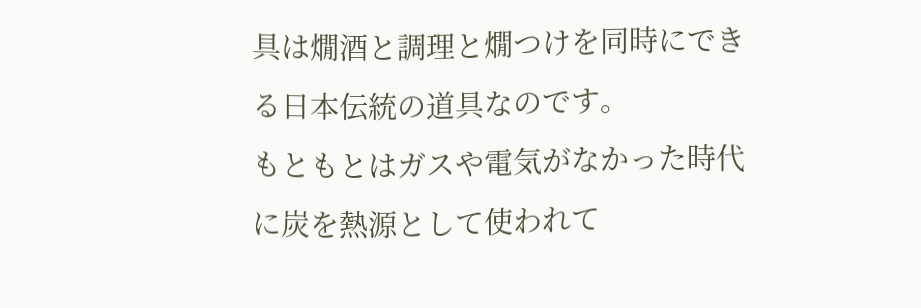具は燗酒と調理と燗つけを同時にできる日本伝統の道具なのです。
もともとはガスや電気がなかった時代に炭を熱源として使われて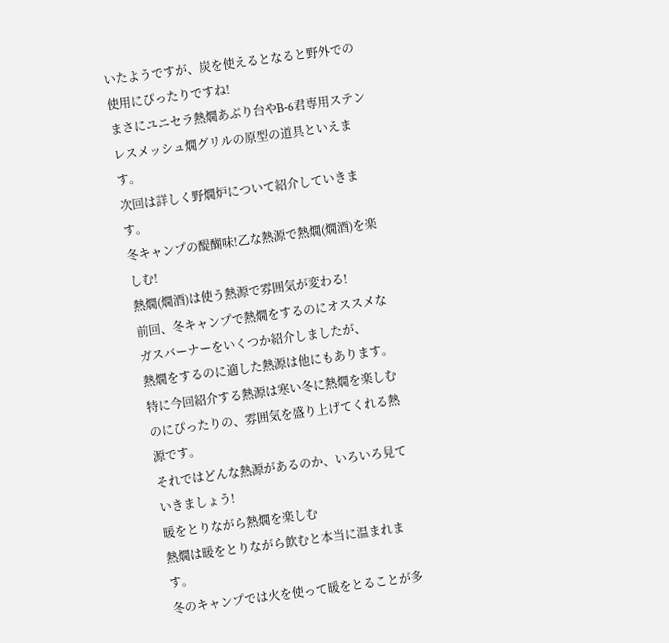いたようですが、炭を使えるとなると野外での使用にぴったりですね!
まさにユニセラ熱燗あぶり台やB-6君専用ステンレスメッシュ燗グリルの原型の道具といえます。
次回は詳しく野燗炉について紹介していきます。
冬キャンプの醍醐味!乙な熱源で熱燗(燗酒)を楽しむ!
熱燗(燗酒)は使う熱源で雰囲気が変わる!
前回、冬キャンプで熱燗をするのにオススメなガスバーナーをいくつか紹介しましたが、
熱燗をするのに適した熱源は他にもあります。
特に今回紹介する熱源は寒い冬に熱燗を楽しむのにぴったりの、雰囲気を盛り上げてくれる熱源です。
それではどんな熱源があるのか、いろいろ見ていきましょう!
暖をとりながら熱燗を楽しむ
熱燗は暖をとりながら飲むと本当に温まれます。
冬のキャンプでは火を使って暖をとることが多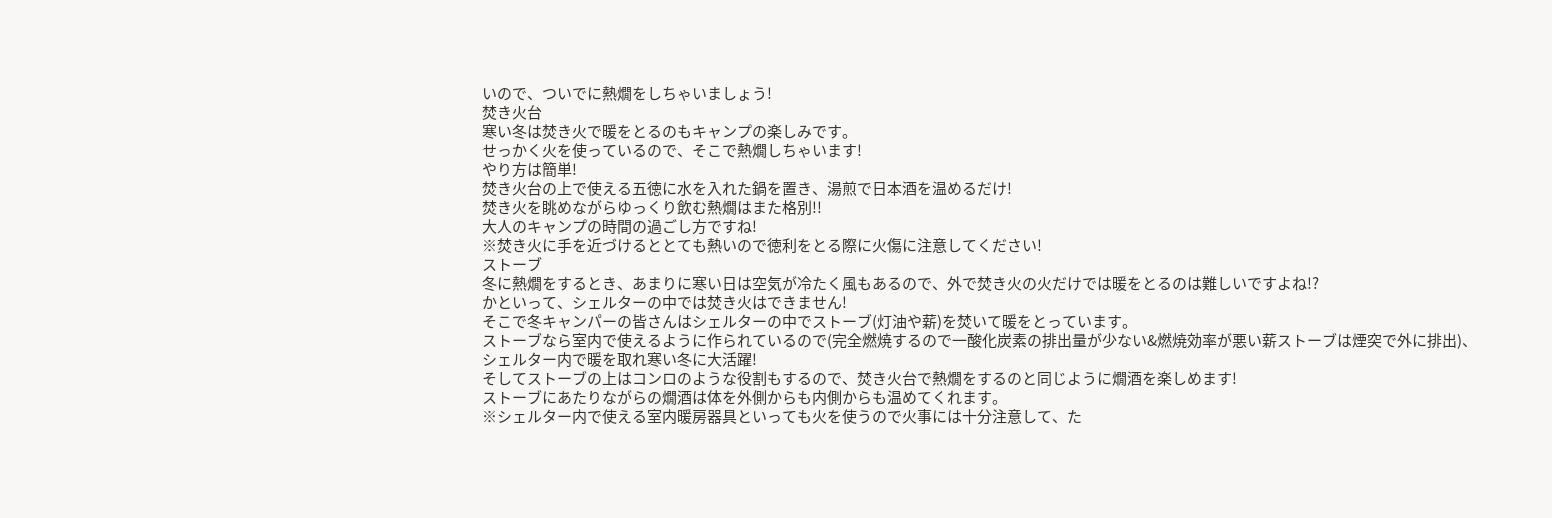いので、ついでに熱燗をしちゃいましょう!
焚き火台
寒い冬は焚き火で暖をとるのもキャンプの楽しみです。
せっかく火を使っているので、そこで熱燗しちゃいます!
やり方は簡単!
焚き火台の上で使える五徳に水を入れた鍋を置き、湯煎で日本酒を温めるだけ!
焚き火を眺めながらゆっくり飲む熱燗はまた格別!!
大人のキャンプの時間の過ごし方ですね!
※焚き火に手を近づけるととても熱いので徳利をとる際に火傷に注意してください!
ストーブ
冬に熱燗をするとき、あまりに寒い日は空気が冷たく風もあるので、外で焚き火の火だけでは暖をとるのは難しいですよね!?
かといって、シェルターの中では焚き火はできません!
そこで冬キャンパーの皆さんはシェルターの中でストーブ(灯油や薪)を焚いて暖をとっています。
ストーブなら室内で使えるように作られているので(完全燃焼するので一酸化炭素の排出量が少ない&燃焼効率が悪い薪ストーブは煙突で外に排出)、シェルター内で暖を取れ寒い冬に大活躍!
そしてストーブの上はコンロのような役割もするので、焚き火台で熱燗をするのと同じように燗酒を楽しめます!
ストーブにあたりながらの燗酒は体を外側からも内側からも温めてくれます。
※シェルター内で使える室内暖房器具といっても火を使うので火事には十分注意して、た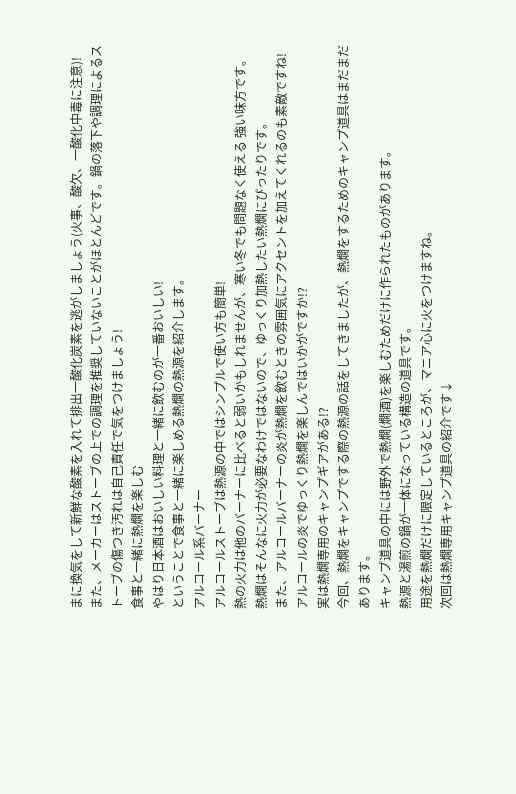まに換気をして新鮮な酸素を入れて排出一酸化炭素を逃がしましょう(火事、酸欠、一酸化中毒に注意)!
また、メーカーはストーブの上での調理を推奨していないことがほとんどです。鍋の落下や調理によるストーブの傷つき汚れは自己責任で気をつけましょう!
食事と一緒に熱燗を楽しむ
やはり日本酒はおいしい料理と一緒に飲むのが一番おいしい!
ということで食事と一緒に楽しめる熱燗の熱源を紹介します。
アルコール系バーナー
アルコールストーブは熱源の中ではシンプルで使い方も簡単!
熱の火力は他のバーナーに比べると弱いかもしれませんが、寒い冬でも問題なく使える 強い味方です。
熱燗はそんなに火力が必要なわけではないので、ゆっくり加熱したい熱燗にぴったりです。
また、アルコールバーナーの炎が熱燗を飲むときの雰囲気にアクセントを加えてくれるのも素敵ですね!
アルコールの炎でゆっくり熱燗を楽しんではいかがですか!?
実は熱燗専用のキャンプギアがある!?
今回、熱燗をキャンプでする際の熱源の話をしてきましたが、熱燗をするためのキャンプ道具はまだまだあります。
キャンプ道具の中には野外で熱燗(燗酒)を楽しむためだけに作られたものがあります。
熱源と湯煎の鍋が一体になっている構造の道具です。
用途を熱燗だけに限定しているところが、マニア心に火をつけますね。
次回は熱燗専用キャンプ道具の紹介です↓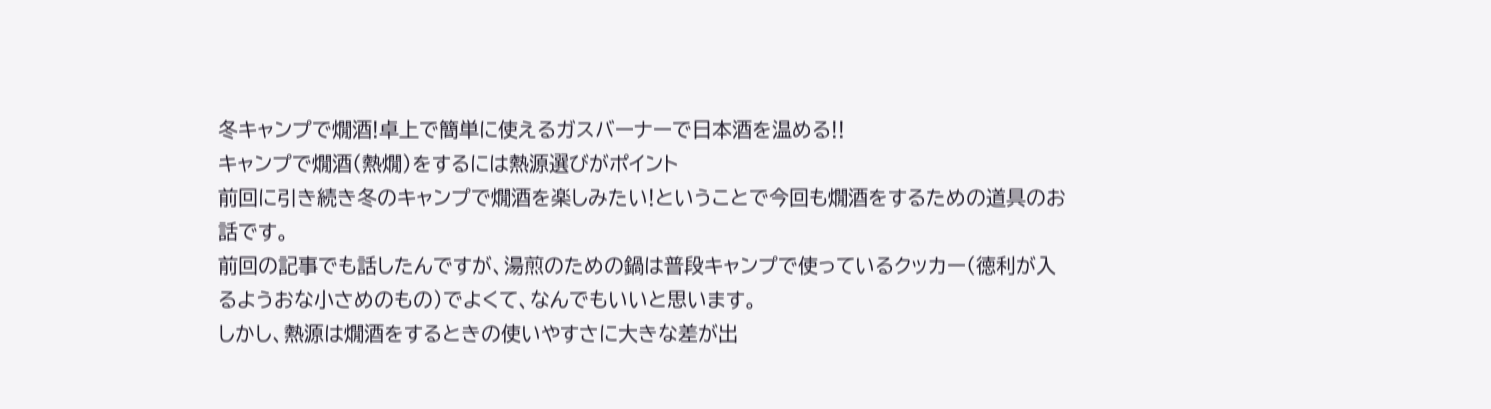冬キャンプで燗酒!卓上で簡単に使えるガスバーナーで日本酒を温める!!
キャンプで燗酒(熱燗)をするには熱源選びがポイント
前回に引き続き冬のキャンプで燗酒を楽しみたい!ということで今回も燗酒をするための道具のお話です。
前回の記事でも話したんですが、湯煎のための鍋は普段キャンプで使っているクッカー(徳利が入るようおな小さめのもの)でよくて、なんでもいいと思います。
しかし、熱源は燗酒をするときの使いやすさに大きな差が出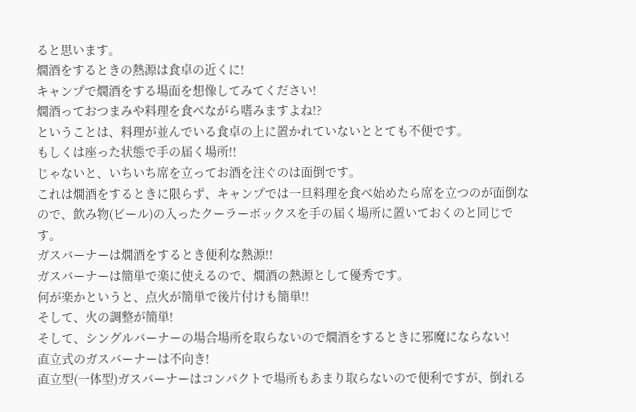ると思います。
燗酒をするときの熱源は食卓の近くに!
キャンプで燗酒をする場面を想像してみてください!
燗酒っておつまみや料理を食べながら嗜みますよね!?
ということは、料理が並んでいる食卓の上に置かれていないととても不便です。
もしくは座った状態で手の届く場所!!
じゃないと、いちいち席を立ってお酒を注ぐのは面倒です。
これは燗酒をするときに限らず、キャンプでは一旦料理を食べ始めたら席を立つのが面倒なので、飲み物(ビール)の入ったクーラーボックスを手の届く場所に置いておくのと同じです。
ガスバーナーは燗酒をするとき便利な熱源!!
ガスバーナーは簡単で楽に使えるので、燗酒の熱源として優秀です。
何が楽かというと、点火が簡単で後片付けも簡単!!
そして、火の調整が簡単!
そして、シングルバーナーの場合場所を取らないので燗酒をするときに邪魔にならない!
直立式のガスバーナーは不向き!
直立型(一体型)ガスバーナーはコンパクトで場所もあまり取らないので便利ですが、倒れる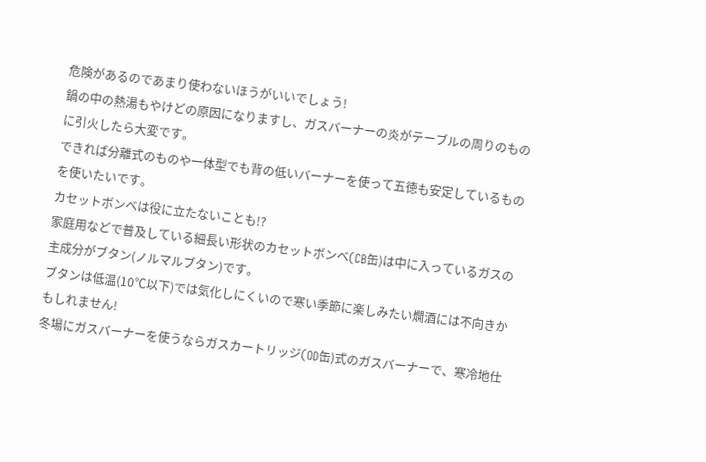危険があるのであまり使わないほうがいいでしょう!
鍋の中の熱湯もやけどの原因になりますし、ガスバーナーの炎がテーブルの周りのものに引火したら大変です。
できれば分離式のものや一体型でも背の低いバーナーを使って五徳も安定しているものを使いたいです。
カセットボンベは役に立たないことも!?
家庭用などで普及している細長い形状のカセットボンベ(CB缶)は中に入っているガスの主成分がブタン(ノルマルブタン)です。
ブタンは低温(10℃以下)では気化しにくいので寒い季節に楽しみたい燗酒には不向きかもしれません!
冬場にガスバーナーを使うならガスカートリッジ(OD缶)式のガスバーナーで、寒冷地仕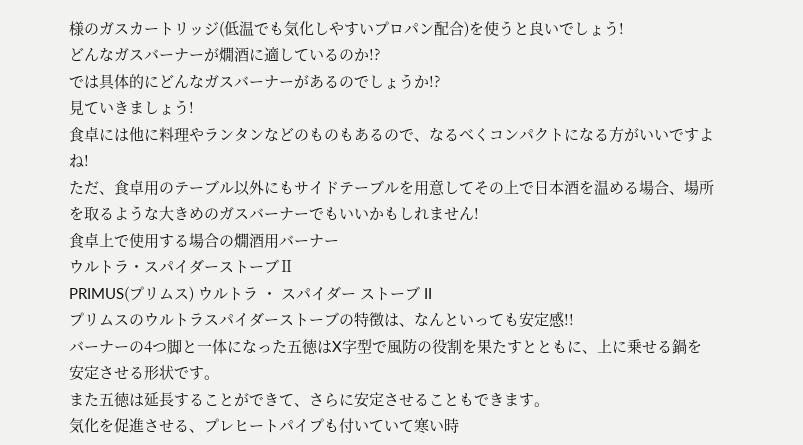様のガスカートリッジ(低温でも気化しやすいプロパン配合)を使うと良いでしょう!
どんなガスバーナーが燗酒に適しているのか!?
では具体的にどんなガスバーナーがあるのでしょうか!?
見ていきましょう!
食卓には他に料理やランタンなどのものもあるので、なるべくコンパクトになる方がいいですよね!
ただ、食卓用のテーブル以外にもサイドテーブルを用意してその上で日本酒を温める場合、場所を取るような大きめのガスバーナーでもいいかもしれません!
食卓上で使用する場合の燗酒用バーナー
ウルトラ・スパイダーストーブⅡ
PRIMUS(プリムス) ウルトラ ・ スパイダー ストーブ II
プリムスのウルトラスパイダーストーブの特徴は、なんといっても安定感!!
バーナーの4つ脚と一体になった五徳はX字型で風防の役割を果たすとともに、上に乗せる鍋を安定させる形状です。
また五徳は延長することができて、さらに安定させることもできます。
気化を促進させる、プレヒートパイプも付いていて寒い時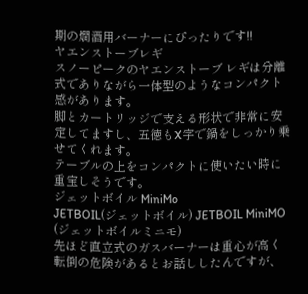期の燗酒用バーナーにぴったりです!!
ヤエンストーブレギ
スノーピークのヤエンストーブ レギは分離式でありながら一体型のようなコンパクト感があります。
脚とカートリッジで支える形状で非常に安定してますし、五徳もX字で鍋をしっかり乗せてくれます。
テーブルの上をコンパクトに使いたい時に重宝しそうです。
ジェットボイル MiniMo
JETBOIL(ジェットボイル) JETBOIL MiniMO (ジェットボイルミニモ)
先ほど直立式のガスバーナーは重心が高く転倒の危険があるとお話ししたんですが、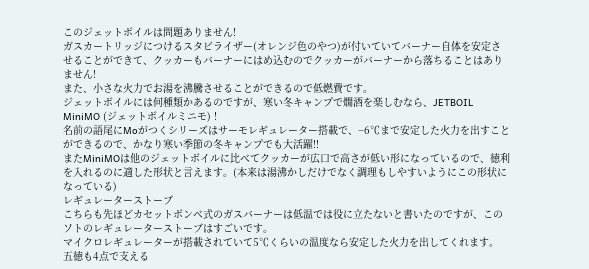このジェットボイルは問題ありません!
ガスカートリッジにつけるスタビライザー(オレンジ色のやつ)が付いていてバーナー自体を安定させることができて、クッカーもバーナーにはめ込むのでクッカーがバーナーから落ちることはありません!
また、小さな火力でお湯を沸騰させることができるので低燃費です。
ジェットボイルには何種類かあるのですが、寒い冬キャンプで燗酒を楽しむなら、JETBOIL MiniMO (ジェットボイルミニモ) !
名前の語尾にMoがつくシリーズはサーモレギュレーター搭載で、−6℃まで安定した火力を出すことができるので、かなり寒い季節の冬キャンプでも大活躍!!
またMiniMOは他のジェットボイルに比べてクッカーが広口で高さが低い形になっているので、徳利を入れるのに適した形状と言えます。(本来は湯沸かしだけでなく調理もしやすいようにこの形状になっている)
レギュレーターストーブ
こちらも先ほどカセットボンベ式のガスバーナーは低温では役に立たないと書いたのですが、このソトのレギュレーターストーブはすごいです。
マイクロレギュレーターが搭載されていて5℃くらいの温度なら安定した火力を出してくれます。
五徳も4点で支える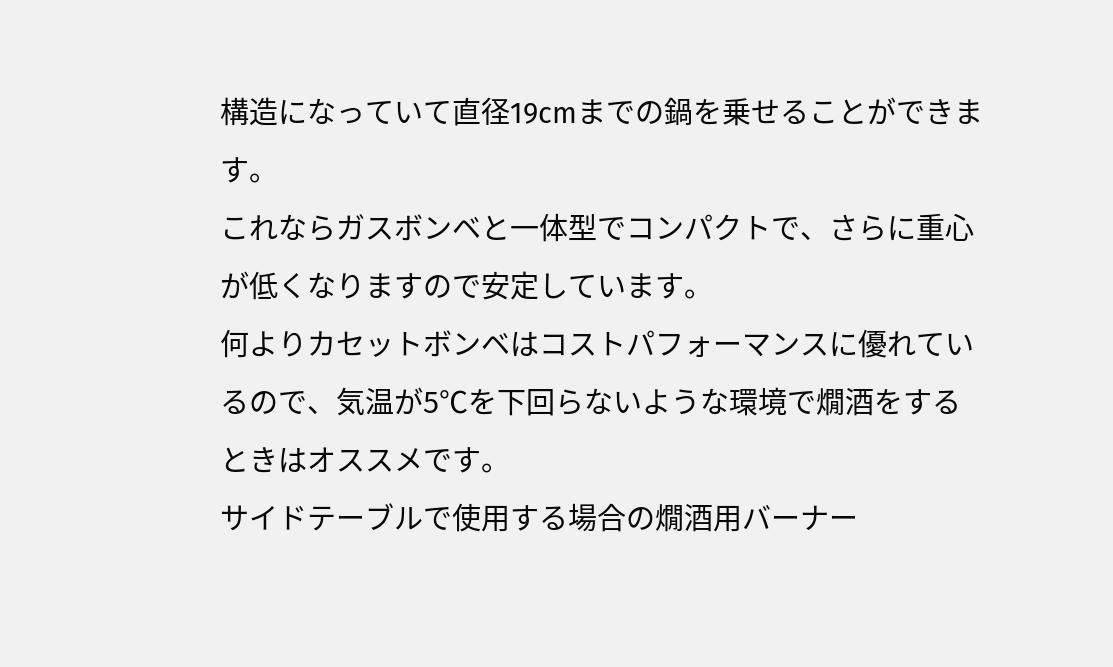構造になっていて直径19cmまでの鍋を乗せることができます。
これならガスボンベと一体型でコンパクトで、さらに重心が低くなりますので安定しています。
何よりカセットボンベはコストパフォーマンスに優れているので、気温が5℃を下回らないような環境で燗酒をするときはオススメです。
サイドテーブルで使用する場合の燗酒用バーナー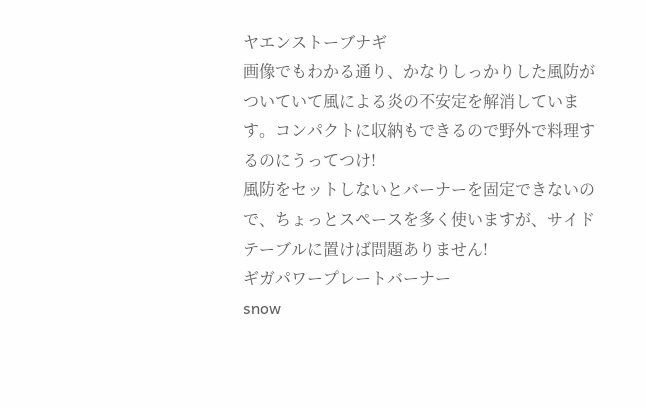ヤエンストーブナギ
画像でもわかる通り、かなりしっかりした風防がついていて風による炎の不安定を解消しています。コンパクトに収納もできるので野外で料理するのにうってつけ!
風防をセットしないとバーナーを固定できないので、ちょっとスペースを多く使いますが、サイドテーブルに置けば問題ありません!
ギガパワープレートバーナー
snow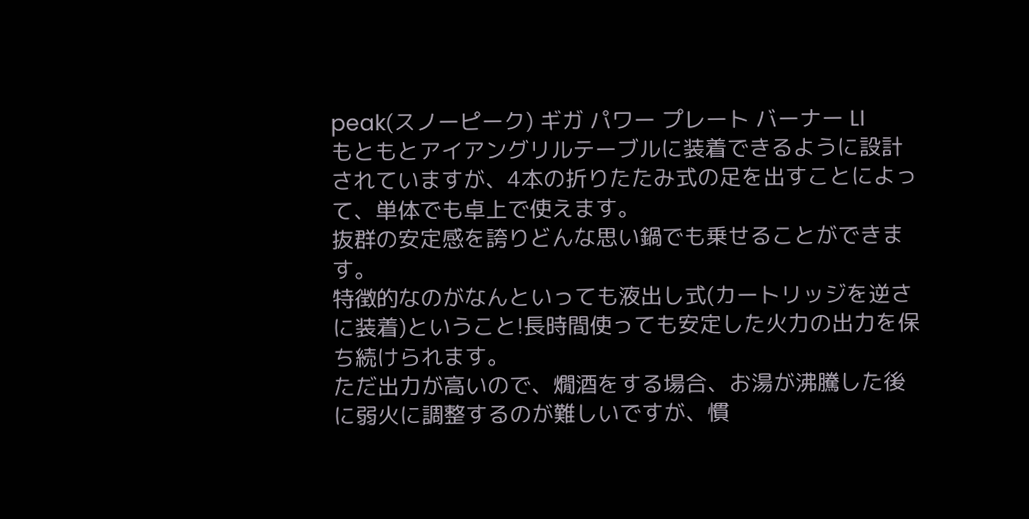peak(スノーピーク) ギガ パワー プレート バーナー LI
もともとアイアングリルテーブルに装着できるように設計されていますが、4本の折りたたみ式の足を出すことによって、単体でも卓上で使えます。
抜群の安定感を誇りどんな思い鍋でも乗せることができます。
特徴的なのがなんといっても液出し式(カートリッジを逆さに装着)ということ!長時間使っても安定した火力の出力を保ち続けられます。
ただ出力が高いので、燗酒をする場合、お湯が沸騰した後に弱火に調整するのが難しいですが、慣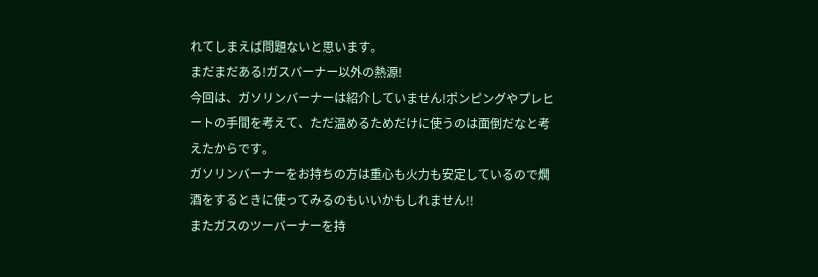れてしまえば問題ないと思います。
まだまだある!ガスバーナー以外の熱源!
今回は、ガソリンバーナーは紹介していません!ポンピングやプレヒートの手間を考えて、ただ温めるためだけに使うのは面倒だなと考えたからです。
ガソリンバーナーをお持ちの方は重心も火力も安定しているので燗酒をするときに使ってみるのもいいかもしれません!!
またガスのツーバーナーを持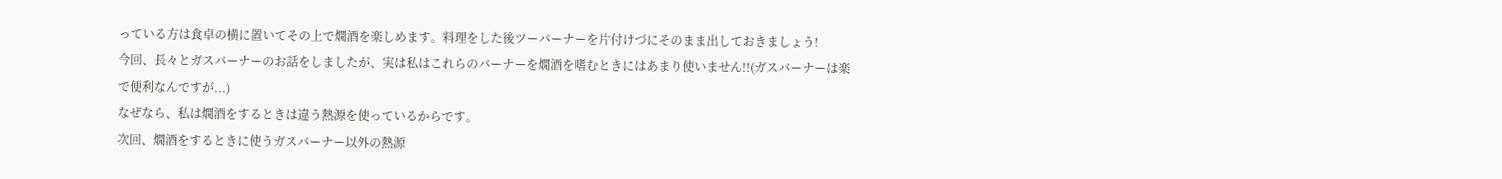っている方は食卓の横に置いてその上で燗酒を楽しめます。料理をした後ツーバーナーを片付けづにそのまま出しておきましょう!
今回、長々とガスバーナーのお話をしましたが、実は私はこれらのバーナーを燗酒を嗜むときにはあまり使いません!!(ガスバーナーは楽で便利なんですが...)
なぜなら、私は燗酒をするときは違う熱源を使っているからです。
次回、燗酒をするときに使うガスバーナー以外の熱源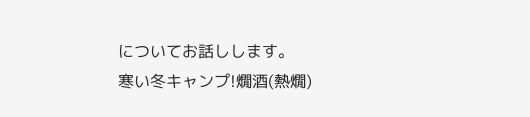についてお話しします。
寒い冬キャンプ!燗酒(熱燗)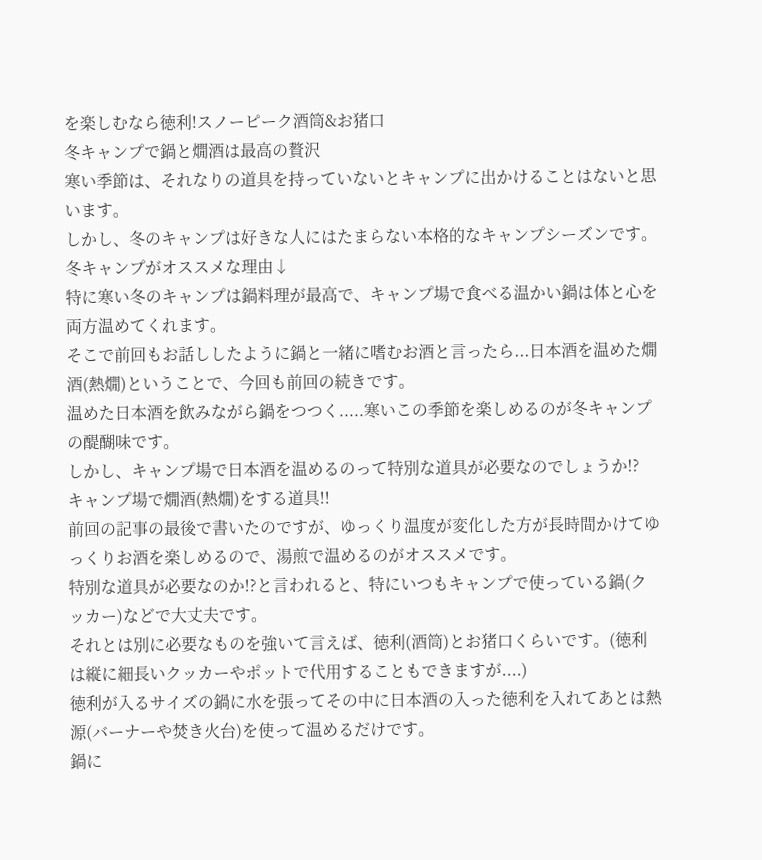を楽しむなら徳利!スノーピーク酒筒&お猪口
冬キャンプで鍋と燗酒は最高の贅沢
寒い季節は、それなりの道具を持っていないとキャンプに出かけることはないと思います。
しかし、冬のキャンプは好きな人にはたまらない本格的なキャンプシーズンです。
冬キャンプがオススメな理由↓
特に寒い冬のキャンプは鍋料理が最高で、キャンプ場で食べる温かい鍋は体と心を両方温めてくれます。
そこで前回もお話ししたように鍋と一緒に嗜むお酒と言ったら...日本酒を温めた燗酒(熱燗)ということで、今回も前回の続きです。
温めた日本酒を飲みながら鍋をつつく.....寒いこの季節を楽しめるのが冬キャンプの醍醐味です。
しかし、キャンプ場で日本酒を温めるのって特別な道具が必要なのでしょうか!?
キャンプ場で燗酒(熱燗)をする道具!!
前回の記事の最後で書いたのですが、ゆっくり温度が変化した方が長時間かけてゆっくりお酒を楽しめるので、湯煎で温めるのがオススメです。
特別な道具が必要なのか!?と言われると、特にいつもキャンプで使っている鍋(クッカー)などで大丈夫です。
それとは別に必要なものを強いて言えば、徳利(酒筒)とお猪口くらいです。(徳利は縦に細長いクッカーやポットで代用することもできますが....)
徳利が入るサイズの鍋に水を張ってその中に日本酒の入った徳利を入れてあとは熱源(バーナーや焚き火台)を使って温めるだけです。
鍋に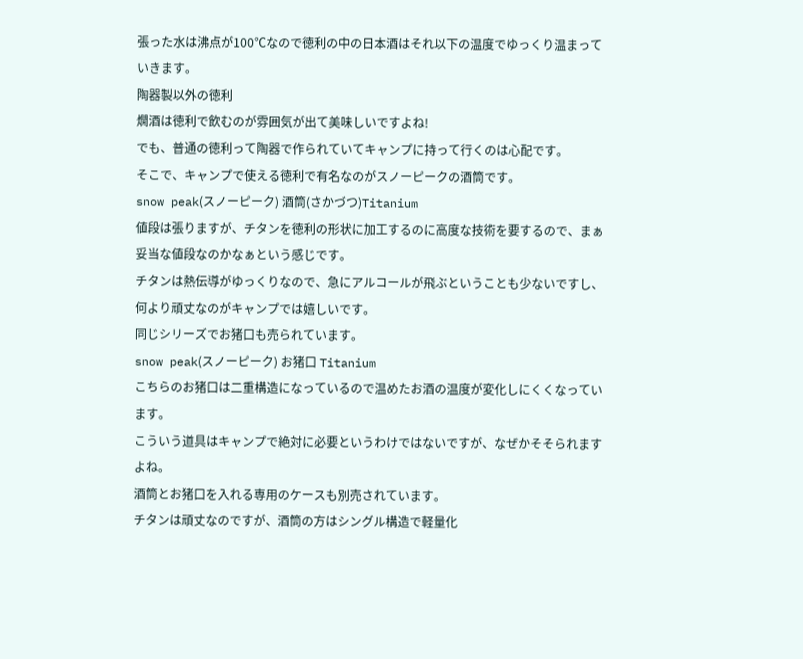張った水は沸点が100℃なので徳利の中の日本酒はそれ以下の温度でゆっくり温まっていきます。
陶器製以外の徳利
燗酒は徳利で飲むのが雰囲気が出て美味しいですよね!
でも、普通の徳利って陶器で作られていてキャンプに持って行くのは心配です。
そこで、キャンプで使える徳利で有名なのがスノーピークの酒筒です。
snow peak(スノーピーク) 酒筒(さかづつ)Titanium
値段は張りますが、チタンを徳利の形状に加工するのに高度な技術を要するので、まぁ妥当な値段なのかなぁという感じです。
チタンは熱伝導がゆっくりなので、急にアルコールが飛ぶということも少ないですし、何より頑丈なのがキャンプでは嬉しいです。
同じシリーズでお猪口も売られています。
snow peak(スノーピーク) お猪口 Titanium
こちらのお猪口は二重構造になっているので温めたお酒の温度が変化しにくくなっています。
こういう道具はキャンプで絶対に必要というわけではないですが、なぜかそそられますよね。
酒筒とお猪口を入れる専用のケースも別売されています。
チタンは頑丈なのですが、酒筒の方はシングル構造で軽量化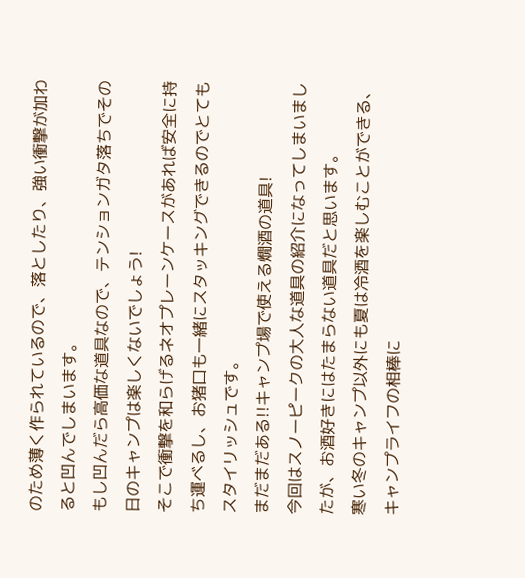のため薄く作られているので、落としたり、強い衝撃が加わると凹んでしまいます。
もし凹んだら高価な道具なので、テンションガタ落ちでその日のキャンプは楽しくないでしょう!
そこで衝撃を和らげるネオプレーンケースがあれば安全に持ち運べるし、お猪口も一緒にスタッキングできるのでとてもスタイリッシュです。
まだまだある!!キャンプ場で使える燗酒の道具!
今回はスノーピークの大人な道具の紹介になってしまいましたが、お酒好きにはたまらない道具だと思います。
寒い冬のキャンプ以外にも夏は冷酒を楽しむことができる、キャンプライフの相棒に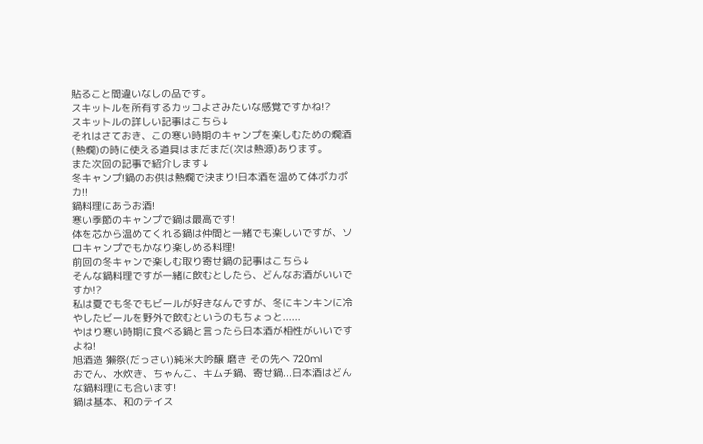貼ること間違いなしの品です。
スキットルを所有するカッコよさみたいな感覚ですかね!?
スキットルの詳しい記事はこちら↓
それはさておき、この寒い時期のキャンプを楽しむための燗酒(熱燗)の時に使える道具はまだまだ(次は熱源)あります。
また次回の記事で紹介します↓
冬キャンプ!鍋のお供は熱燗で決まり!日本酒を温めて体ポカポカ!!
鍋料理にあうお酒!
寒い季節のキャンプで鍋は最高です!
体を芯から温めてくれる鍋は仲間と一緒でも楽しいですが、ソロキャンプでもかなり楽しめる料理!
前回の冬キャンで楽しむ取り寄せ鍋の記事はこちら↓
そんな鍋料理ですが一緒に飲むとしたら、どんなお酒がいいですか!?
私は夏でも冬でもビールが好きなんですが、冬にキンキンに冷やしたビールを野外で飲むというのもちょっと......
やはり寒い時期に食べる鍋と言ったら日本酒が相性がいいですよね!
旭酒造 獺祭(だっさい)純米大吟醸 磨き その先へ 720ml
おでん、水炊き、ちゃんこ、キムチ鍋、寄せ鍋...日本酒はどんな鍋料理にも合います!
鍋は基本、和のテイス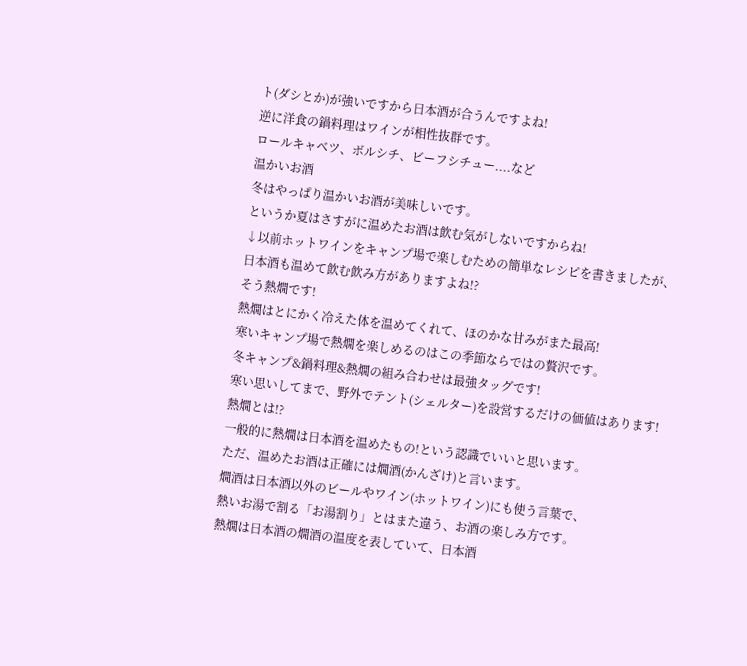ト(ダシとか)が強いですから日本酒が合うんですよね!
逆に洋食の鍋料理はワインが相性抜群です。
ロールキャベツ、ボルシチ、ビーフシチュー....など
温かいお酒
冬はやっぱり温かいお酒が美味しいです。
というか夏はさすがに温めたお酒は飲む気がしないですからね!
↓以前ホットワインをキャンプ場で楽しむための簡単なレシピを書きましたが、
日本酒も温めて飲む飲み方がありますよね!?
そう熱燗です!
熱燗はとにかく冷えた体を温めてくれて、ほのかな甘みがまた最高!
寒いキャンプ場で熱燗を楽しめるのはこの季節ならではの贅沢です。
冬キャンプ&鍋料理&熱燗の組み合わせは最強タッグです!
寒い思いしてまで、野外でテント(シェルター)を設営するだけの価値はあります!
熱燗とは!?
一般的に熱燗は日本酒を温めたもの!という認識でいいと思います。
ただ、温めたお酒は正確には燗酒(かんざけ)と言います。
燗酒は日本酒以外のビールやワイン(ホットワイン)にも使う言葉で、
熱いお湯で割る「お湯割り」とはまた違う、お酒の楽しみ方です。
熱燗は日本酒の燗酒の温度を表していて、日本酒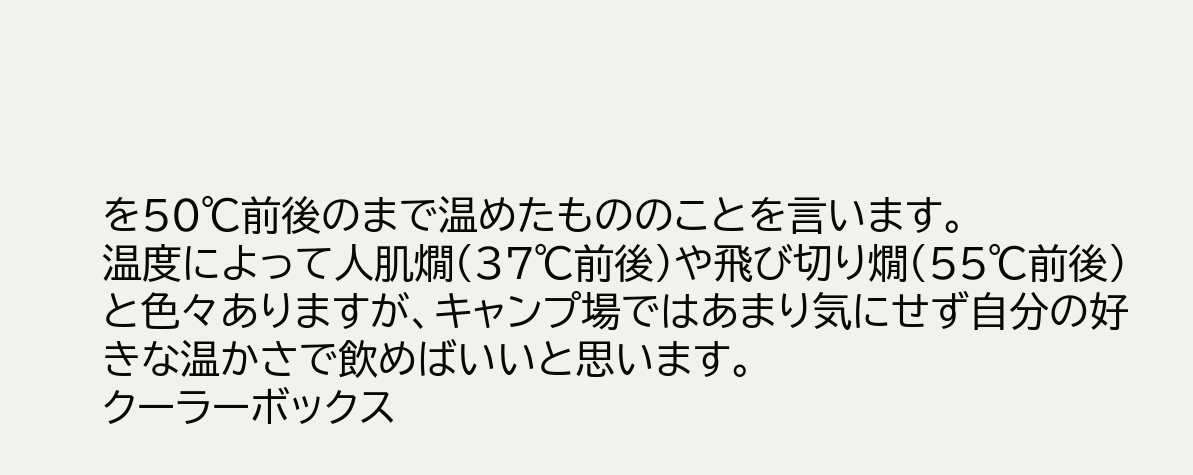を50℃前後のまで温めたもののことを言います。
温度によって人肌燗(37℃前後)や飛び切り燗(55℃前後)と色々ありますが、キャンプ場ではあまり気にせず自分の好きな温かさで飲めばいいと思います。
クーラーボックス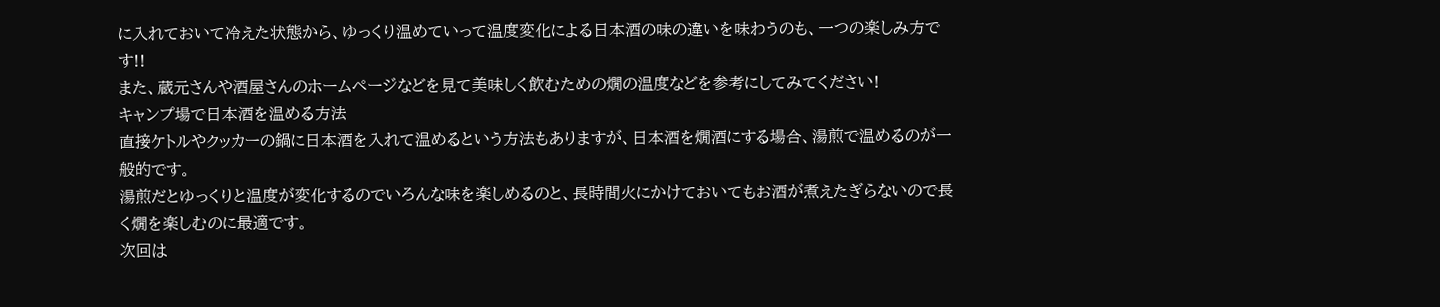に入れておいて冷えた状態から、ゆっくり温めていって温度変化による日本酒の味の違いを味わうのも、一つの楽しみ方です!!
また、蔵元さんや酒屋さんのホームページなどを見て美味しく飲むための燗の温度などを参考にしてみてください!
キャンプ場で日本酒を温める方法
直接ケトルやクッカーの鍋に日本酒を入れて温めるという方法もありますが、日本酒を燗酒にする場合、湯煎で温めるのが一般的です。
湯煎だとゆっくりと温度が変化するのでいろんな味を楽しめるのと、長時間火にかけておいてもお酒が煮えたぎらないので長く燗を楽しむのに最適です。
次回は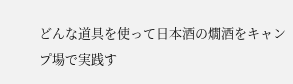どんな道具を使って日本酒の燗酒をキャンプ場で実践す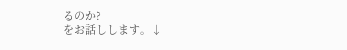るのか?
をお話しします。↓